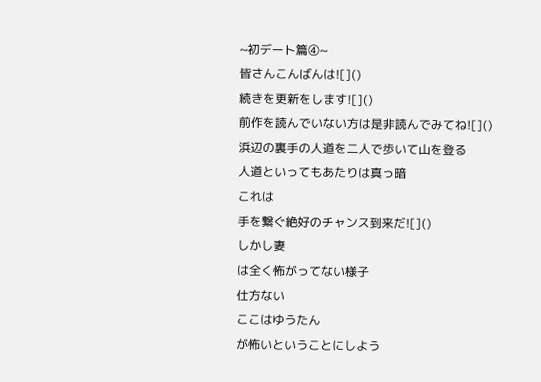~初デート篇④~
皆さんこんばんは![]()
続きを更新をします![]()
前作を読んでいない方は是非読んでみてね![]()
浜辺の裏手の人道を二人で歩いて山を登る
人道といってもあたりは真っ暗
これは
手を繋ぐ絶好のチャンス到来だ![]()
しかし妻
は全く怖がってない様子
仕方ない
ここはゆうたん
が怖いということにしよう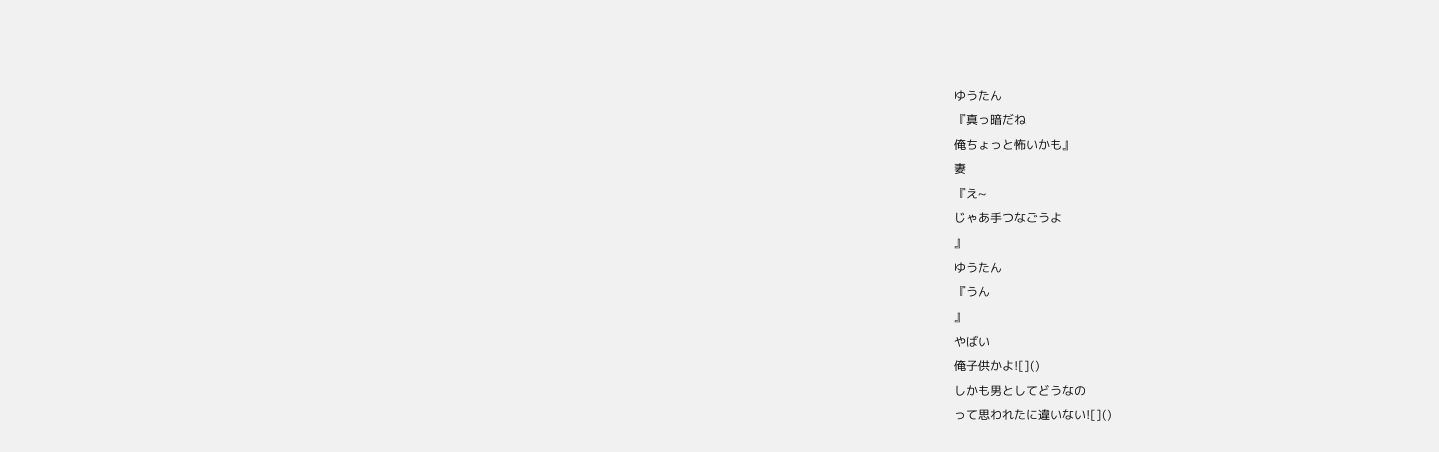ゆうたん
『真っ暗だね
俺ちょっと怖いかも』
妻
『え~
じゃあ手つなごうよ
』
ゆうたん
『うん
』
やばい
俺子供かよ![]()
しかも男としてどうなの
って思われたに違いない![]()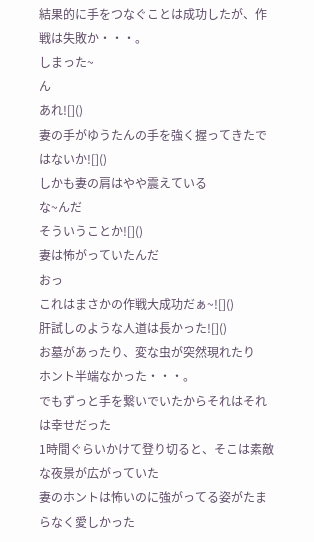結果的に手をつなぐことは成功したが、作戦は失敗か・・・。
しまった~
ん
あれ![]()
妻の手がゆうたんの手を強く握ってきたではないか![]()
しかも妻の肩はやや震えている
な~んだ
そういうことか![]()
妻は怖がっていたんだ
おっ
これはまさかの作戦大成功だぁ~![]()
肝試しのような人道は長かった![]()
お墓があったり、変な虫が突然現れたり
ホント半端なかった・・・。
でもずっと手を繋いでいたからそれはそれは幸せだった
1時間ぐらいかけて登り切ると、そこは素敵な夜景が広がっていた
妻のホントは怖いのに強がってる姿がたまらなく愛しかった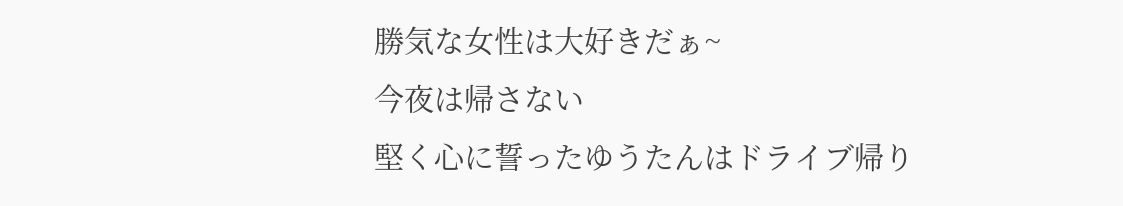勝気な女性は大好きだぁ~
今夜は帰さない
堅く心に誓ったゆうたんはドライブ帰り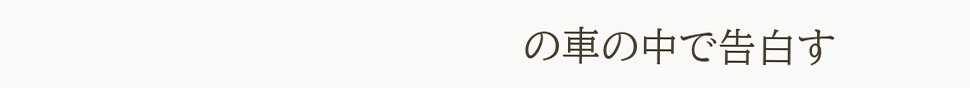の車の中で告白す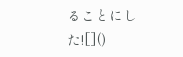ることにした![]()